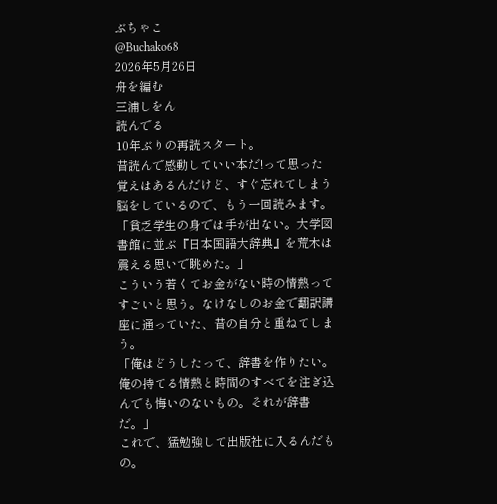ぶちゃこ
@Buchako68
2026年5月26日
舟を編む
三浦しをん
読んでる
10年ぶりの再読スタート。
昔読んで感動していい本だ!って思った覚えはあるんだけど、すぐ忘れてしまう脳をしているので、もう一回読みます。
「貧乏学生の身では手が出ない。大学図書館に並ぶ『日本国語大辞典』を荒木は震える思いで眺めた。」
こういう若くてお金がない時の情熱ってすごいと思う。なけなしのお金で翻訳講座に通っていた、昔の自分と重ねてしまう。
「俺はどうしたって、辞書を作りたい。俺の持てる情熱と時間のすべてを注ぎ込んでも悔いのないもの。それが辞書だ。」
これで、猛勉強して出版社に入るんだもの。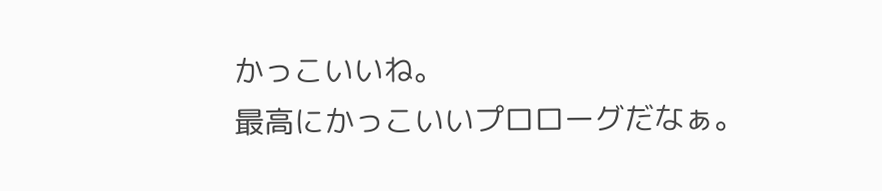かっこいいね。
最高にかっこいいプロローグだなぁ。